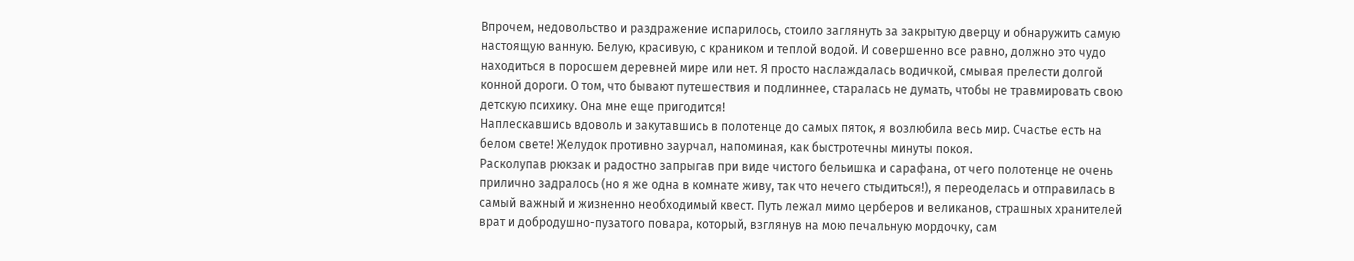Впрочем, недовольство и раздражение испарилось, стоило заглянуть за закрытую дверцу и обнаружить самую настоящую ванную. Белую, красивую, с краником и теплой водой. И совершенно все равно, должно это чудо находиться в поросшем деревней мире или нет. Я просто наслаждалась водичкой, смывая прелести долгой конной дороги. О том, что бывают путешествия и подлиннее, старалась не думать, чтобы не травмировать свою детскую психику. Она мне еще пригодится!
Наплескавшись вдоволь и закутавшись в полотенце до самых пяток, я возлюбила весь мир. Счастье есть на белом свете! Желудок противно заурчал, напоминая, как быстротечны минуты покоя.
Расколупав рюкзак и радостно запрыгав при виде чистого бельишка и сарафана, от чего полотенце не очень прилично задралось (но я же одна в комнате живу, так что нечего стыдиться!), я переоделась и отправилась в самый важный и жизненно необходимый квест. Путь лежал мимо церберов и великанов, страшных хранителей врат и добродушно-пузатого повара, который, взглянув на мою печальную мордочку, сам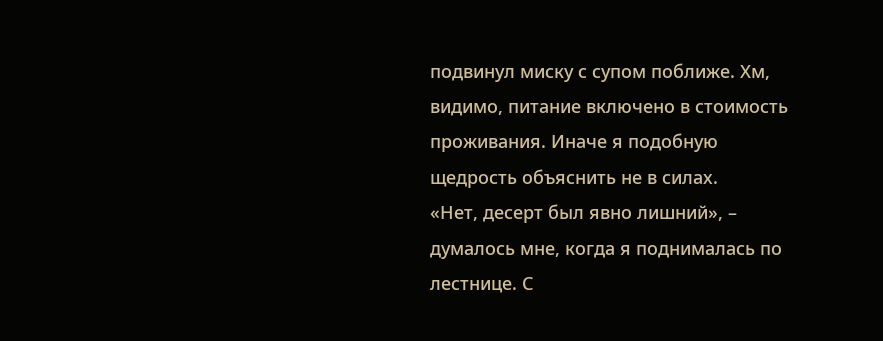подвинул миску с супом поближе. Хм, видимо, питание включено в стоимость проживания. Иначе я подобную щедрость объяснить не в силах.
«Нет, десерт был явно лишний», – думалось мне, когда я поднималась по лестнице. С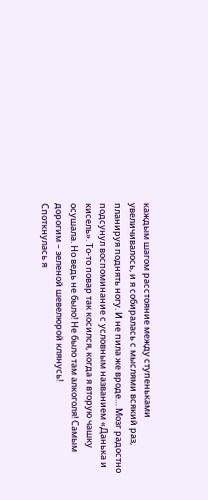каждым шагом расстояние между ступеньками увеличивалось, и я собиралась с мыслями всякий раз, планируя поднять ногу. И не пила же вроде… Мозг радостно подсунул воспоминание с условным названием «Данька и кисель». То-то повар так косился, когда я вторую чашку осушала. Но ведь не было! Не было там алкоголя! Самым дорогим – зеленой шевелюрой клянусь!
Споткнулась я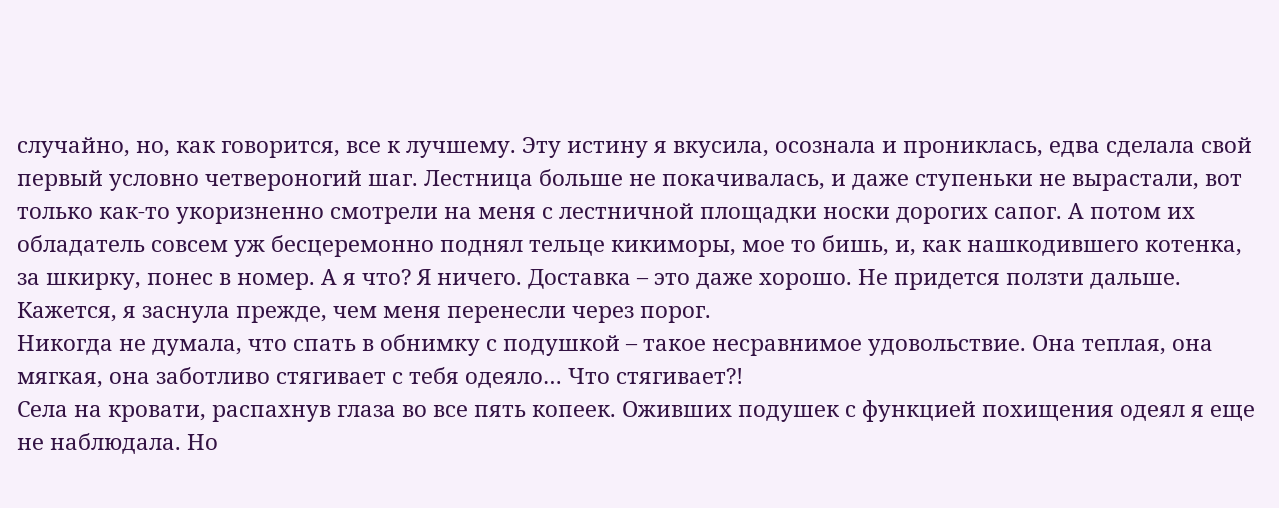случайно, но, как говорится, все к лучшему. Эту истину я вкусила, осознала и прониклась, едва сделала свой первый условно четвероногий шаг. Лестница больше не покачивалась, и даже ступеньки не вырастали, вот только как-то укоризненно смотрели на меня с лестничной площадки носки дорогих сапог. А потом их обладатель совсем уж бесцеремонно поднял тельце кикиморы, мое то бишь, и, как нашкодившего котенка, за шкирку, понес в номер. А я что? Я ничего. Доставка – это даже хорошо. Не придется ползти дальше.
Кажется, я заснула прежде, чем меня перенесли через порог.
Никогда не думала, что спать в обнимку с подушкой – такое несравнимое удовольствие. Она теплая, она мягкая, она заботливо стягивает с тебя одеяло… Что стягивает?!
Села на кровати, распахнув глаза во все пять копеек. Оживших подушек с функцией похищения одеял я еще не наблюдала. Но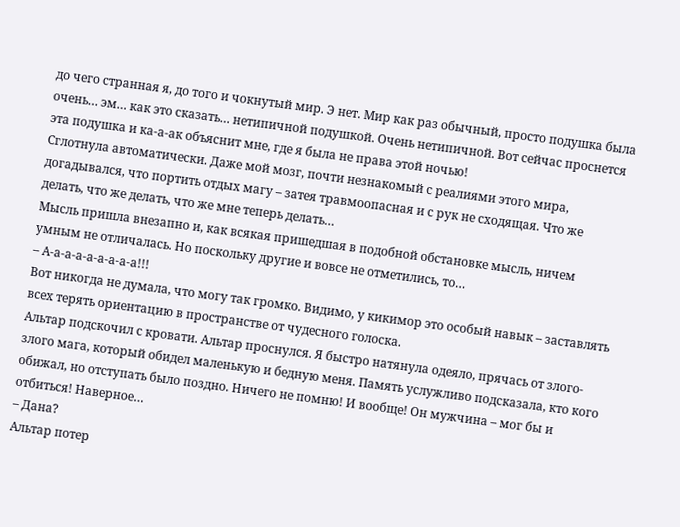до чего странная я, до того и чокнутый мир. Э нет. Мир как раз обычный, просто подушка была очень… эм… как это сказать… нетипичной подушкой. Очень нетипичной. Вот сейчас проснется эта подушка и ка-а-ак объяснит мне, где я была не права этой ночью!
Сглотнула автоматически. Даже мой мозг, почти незнакомый с реалиями этого мира, догадывался, что портить отдых магу – затея травмоопасная и с рук не сходящая. Что же делать, что же делать, что же мне теперь делать…
Мысль пришла внезапно и, как всякая пришедшая в подобной обстановке мысль, ничем умным не отличалась. Но поскольку другие и вовсе не отметились, то…
– А-а-а-а-а-а-а-а-а!!!
Вот никогда не думала, что могу так громко. Видимо, у кикимор это особый навык – заставлять всех терять ориентацию в пространстве от чудесного голоска.
Альтар подскочил с кровати. Альтар проснулся. Я быстро натянула одеяло, прячась от злого-злого мага, который обидел маленькую и бедную меня. Память услужливо подсказала, кто кого обижал, но отступать было поздно. Ничего не помню! И вообще! Он мужчина – мог бы и отбиться! Наверное…
– Дана?
Альтар потер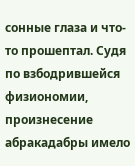сонные глаза и что-то прошептал. Судя по взбодрившейся физиономии, произнесение абракадабры имело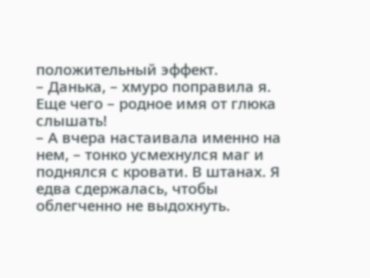положительный эффект.
– Данька, – хмуро поправила я.
Еще чего – родное имя от глюка слышать!
– А вчера настаивала именно на нем, – тонко усмехнулся маг и поднялся с кровати. В штанах. Я едва сдержалась, чтобы облегченно не выдохнуть.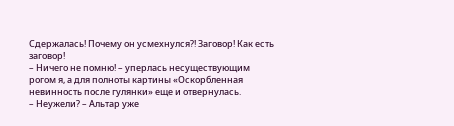Сдержалась! Почему он усмехнулся?! Заговор! Как есть заговор!
– Ничего не помню! – уперлась несуществующим рогом я, а для полноты картины «Оскорбленная невинность после гулянки» еще и отвернулась.
– Неужели? – Альтар уже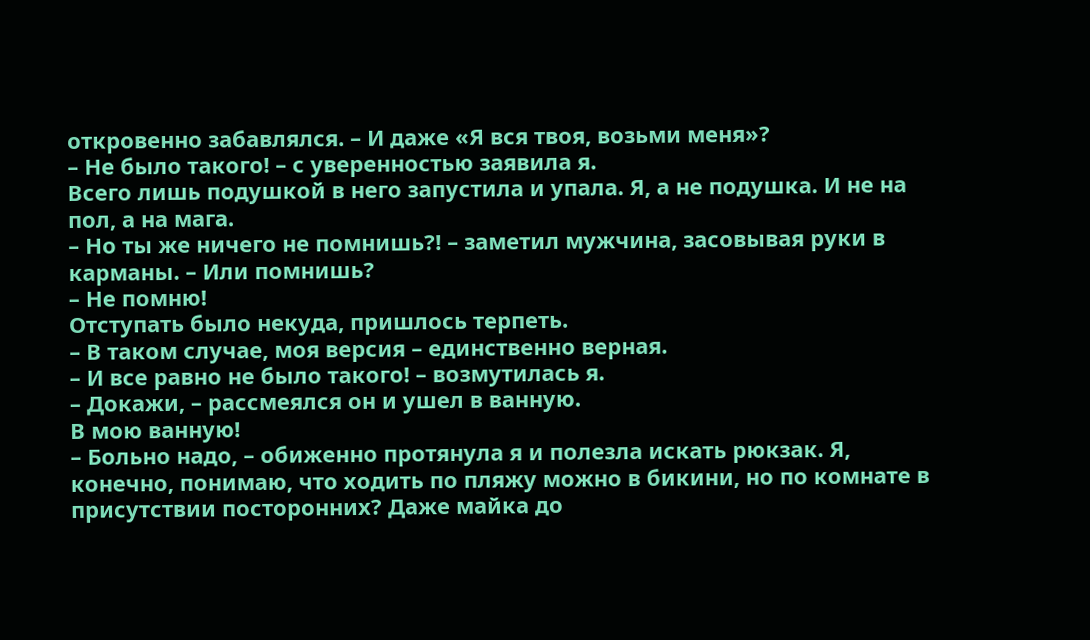откровенно забавлялся. – И даже «Я вся твоя, возьми меня»?
– Не было такого! – с уверенностью заявила я.
Всего лишь подушкой в него запустила и упала. Я, а не подушка. И не на пол, а на мага.
– Но ты же ничего не помнишь?! – заметил мужчина, засовывая руки в карманы. – Или помнишь?
– Не помню!
Отступать было некуда, пришлось терпеть.
– В таком случае, моя версия – единственно верная.
– И все равно не было такого! – возмутилась я.
– Докажи, – рассмеялся он и ушел в ванную.
В мою ванную!
– Больно надо, – обиженно протянула я и полезла искать рюкзак. Я, конечно, понимаю, что ходить по пляжу можно в бикини, но по комнате в присутствии посторонних? Даже майка до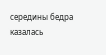середины бедра казалась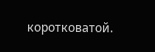коротковатой.